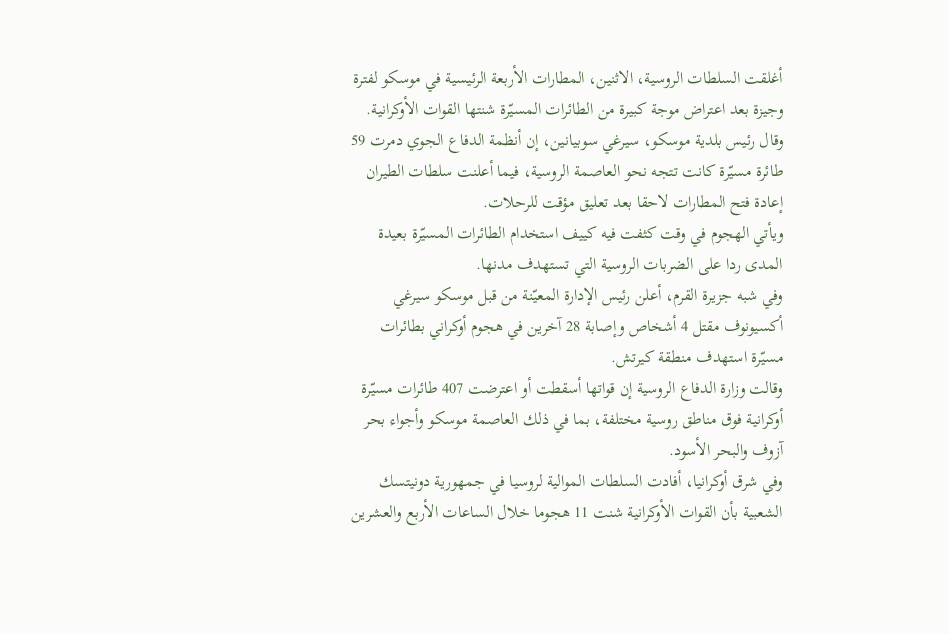أغلقت السلطات الروسية، الاثنين، المطارات الأربعة الرئيسية في موسكو لفترة وجيزة بعد اعتراض موجة كبيرة من الطائرات المسيّرة شنتها القوات الأوكرانية.
وقال رئيس بلدية موسكو، سيرغي سوبيانين، إن أنظمة الدفاع الجوي دمرت 59 طائرة مسيّرة كانت تتجه نحو العاصمة الروسية، فيما أعلنت سلطات الطيران إعادة فتح المطارات لاحقا بعد تعليق مؤقت للرحلات.
ويأتي الهجوم في وقت كثفت فيه كييف استخدام الطائرات المسيّرة بعيدة المدى ردا على الضربات الروسية التي تستهدف مدنها.
وفي شبه جزيرة القرم، أعلن رئيس الإدارة المعيّنة من قبل موسكو سيرغي أكسيونوف مقتل 4 أشخاص وإصابة 28 آخرين في هجوم أوكراني بطائرات مسيّرة استهدف منطقة كيرتش.
وقالت وزارة الدفاع الروسية إن قواتها أسقطت أو اعترضت 407 طائرات مسيّرة أوكرانية فوق مناطق روسية مختلفة، بما في ذلك العاصمة موسكو وأجواء بحر آزوف والبحر الأسود.
وفي شرق أوكرانيا، أفادت السلطات الموالية لروسيا في جمهورية دونيتسك الشعبية بأن القوات الأوكرانية شنت 11 هجوما خلال الساعات الأربع والعشرين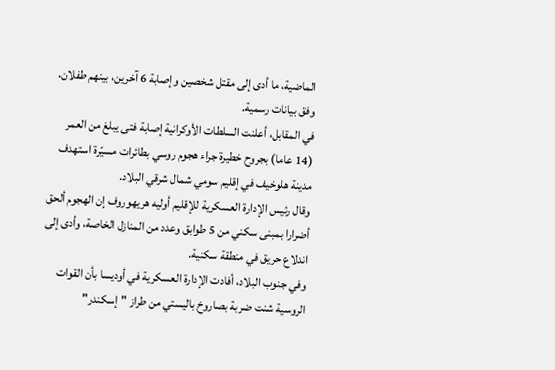الماضية، ما أدى إلى مقتل شخصين وإصابة 6 آخرين، بينهم طفلان، وفق بيانات رسمية.
في المقابل، أعلنت السلطات الأوكرانية إصابة فتى يبلغ من العمر (14 عاما) بجروح خطيرة جراء هجوم روسي بطائرات مسيّرة استهدف مدينة هلوخيف في إقليم سومي شمال شرقي البلاد.
وقال رئيس الإدارة العسكرية للإقليم أوليه هريهوروف إن الهجوم ألحق أضرارا بمبنى سكني من 5 طوابق وعدد من المنازل الخاصة، وأدى إلى اندلاع حريق في منطقة سكنية.
وفي جنوب البلاد، أفادت الإدارة العسكرية في أوديسا بأن القوات الروسية شنت ضربة بصاروخ باليستي من طراز "إسكندر"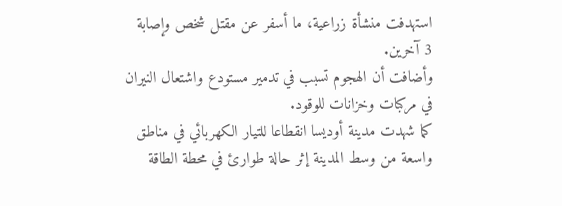استهدفت منشأة زراعية، ما أسفر عن مقتل شخص وإصابة 3 آخرين.
وأضافت أن الهجوم تسبب في تدمير مستودع واشتعال النيران في مركبات وخزانات للوقود.
كما شهدت مدينة أوديسا انقطاعا للتيار الكهربائي في مناطق واسعة من وسط المدينة إثر حالة طوارئ في محطة الطاقة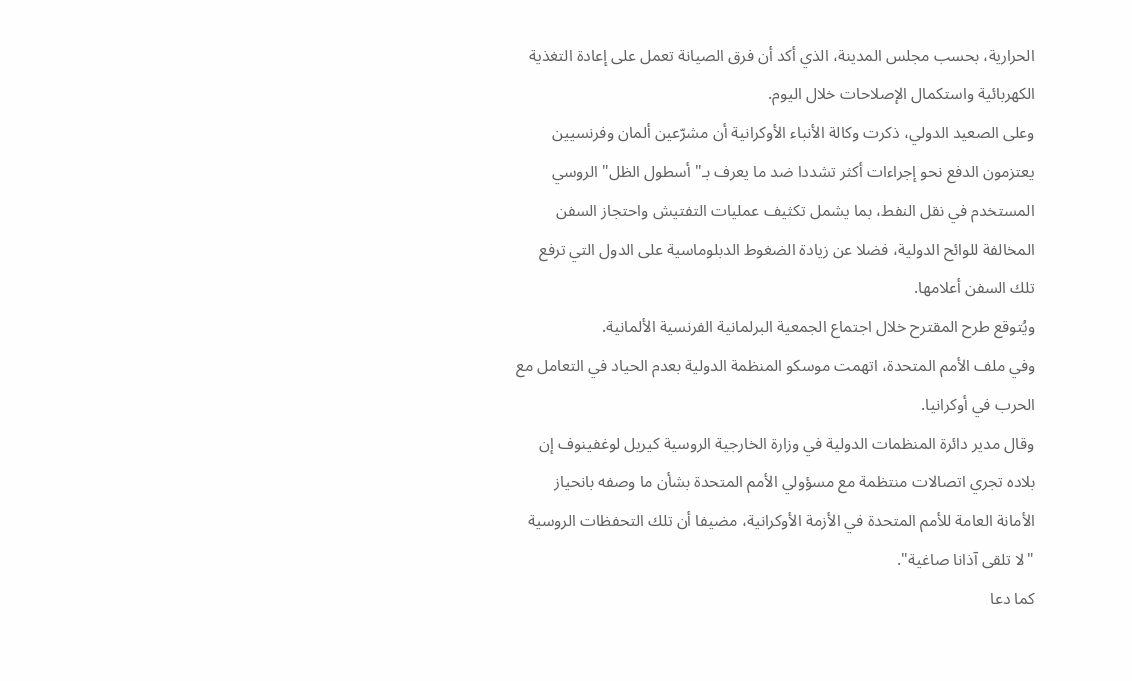الحرارية، بحسب مجلس المدينة، الذي أكد أن فرق الصيانة تعمل على إعادة التغذية الكهربائية واستكمال الإصلاحات خلال اليوم.
وعلى الصعيد الدولي، ذكرت وكالة الأنباء الأوكرانية أن مشرّعين ألمان وفرنسيين يعتزمون الدفع نحو إجراءات أكثر تشددا ضد ما يعرف بـ" أسطول الظل" الروسي المستخدم في نقل النفط، بما يشمل تكثيف عمليات التفتيش واحتجاز السفن المخالفة للوائح الدولية، فضلا عن زيادة الضغوط الدبلوماسية على الدول التي ترفع تلك السفن أعلامها.
ويُتوقع طرح المقترح خلال اجتماع الجمعية البرلمانية الفرنسية الألمانية.
وفي ملف الأمم المتحدة، اتهمت موسكو المنظمة الدولية بعدم الحياد في التعامل مع الحرب في أوكرانيا.
وقال مدير دائرة المنظمات الدولية في وزارة الخارجية الروسية كيريل لوغفينوف إن بلاده تجري اتصالات منتظمة مع مسؤولي الأمم المتحدة بشأن ما وصفه بانحياز الأمانة العامة للأمم المتحدة في الأزمة الأوكرانية، مضيفا أن تلك التحفظات الروسية "لا تلقى آذانا صاغية".
كما دعا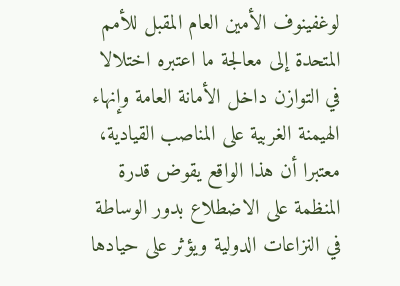لوغفينوف الأمين العام المقبل للأمم المتحدة إلى معالجة ما اعتبره اختلالا في التوازن داخل الأمانة العامة وإنهاء الهيمنة الغربية على المناصب القيادية، معتبرا أن هذا الواقع يقوض قدرة المنظمة على الاضطلاع بدور الوساطة في النزاعات الدولية ويؤثر على حيادها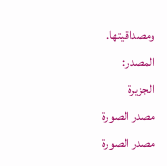ومصداقيتها.
المصدر:
الجزيرة
مصدر الصورة
مصدر الصورة